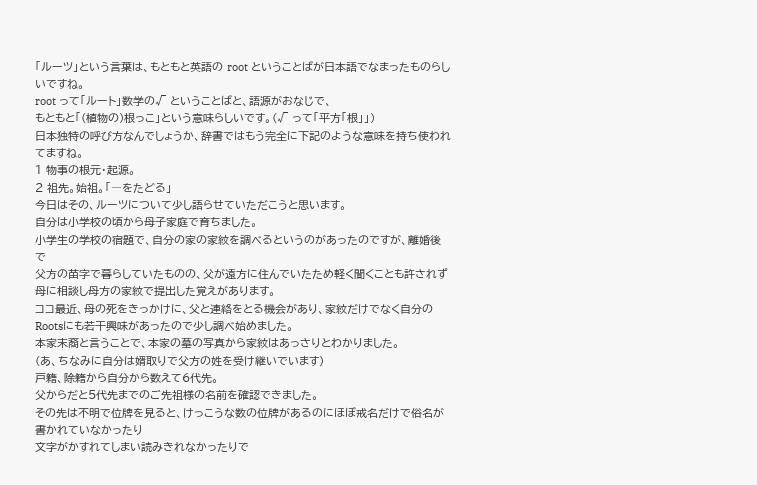「ルーツ」という言葉は、もともと英語の root ということばが日本語でなまったものらしいですね。
root って「ルート」数学の√ ということばと、語源がおなじで、
もともと「(植物の)根っこ」という意味らしいです。(√ って「平方「根」」)
日本独特の呼び方なんでしょうか、辞書ではもう完全に下記のような意味を持ち使われてますね。
1 物事の根元・起源。
2 祖先。始祖。「―をたどる」
今日はその、ルーツについて少し語らせていただこうと思います。
自分は小学校の頃から母子家庭で育ちました。
小学生の学校の宿題で、自分の家の家紋を調べるというのがあったのですが、離婚後で
父方の苗字で暮らしていたものの、父が遠方に住んでいたため軽く聞くことも許されず母に相談し母方の家紋で提出した覚えがあります。
ココ最近、母の死をきっかけに、父と連絡をとる機会があり、家紋だけでなく自分のRootsにも若干興味があったので少し調べ始めました。
本家末裔と言うことで、本家の墓の写真から家紋はあっさりとわかりました。
(あ、ちなみに自分は婿取りで父方の姓を受け継いでいます)
戸籍、除籍から自分から数えて6代先。
父からだと5代先までのご先祖様の名前を確認できました。
その先は不明で位牌を見ると、けっこうな数の位牌があるのにほぼ戒名だけで俗名が書かれていなかったり
文字がかすれてしまい読みきれなかったりで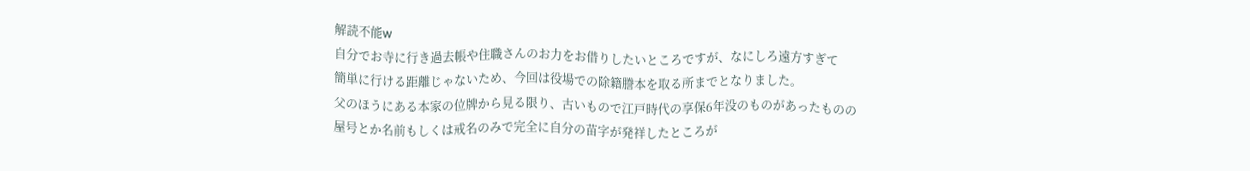解読不能w
自分でお寺に行き過去帳や住職さんのお力をお借りしたいところですが、なにしろ遠方すぎて
簡単に行ける距離じゃないため、今回は役場での除籍謄本を取る所までとなりました。
父のほうにある本家の位牌から見る限り、古いもので江戸時代の享保6年没のものがあったものの
屋号とか名前もしくは戒名のみで完全に自分の苗字が発祥したところが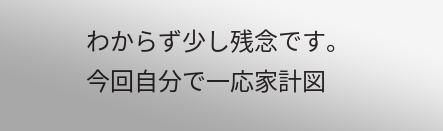わからず少し残念です。
今回自分で一応家計図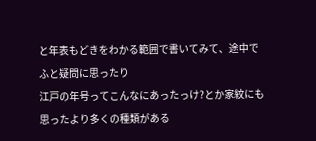と年表もどきをわかる範囲で書いてみて、途中でふと疑問に思ったり
江戸の年号ってこんなにあったっけ?とか家紋にも思ったより多くの種類がある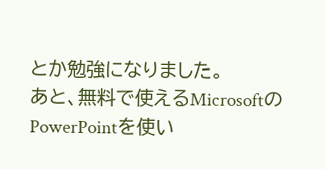とか勉強になりました。
あと、無料で使えるMicrosoftのPowerPointを使い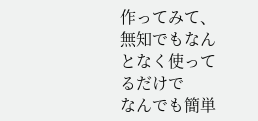作ってみて、無知でもなんとなく使ってるだけで
なんでも簡単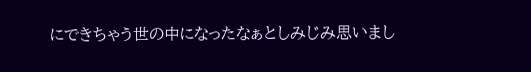にできちゃう世の中になったなぁとしみじみ思いまし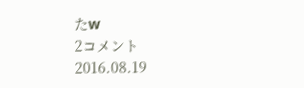たw
2コメント
2016.08.19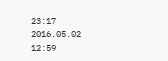23:17
2016.05.02 12:59